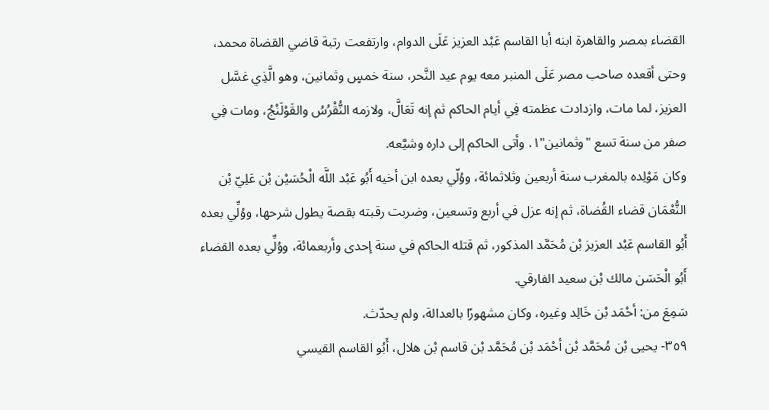القضاء بمصر والقاهرة ابنه أبا القاسم عَبْد العزيز عَلَى الدوام، وارتفعت رتبة قاضي القضاة محمد، وحتى أقعده صاحب مصر عَلَى المنبر معه يوم عيد النَّحر، سنة خمسٍ وثمانين، وهو الَّذِي غسَّل العزيز، لما مات، وازدادت عظمته فِي أيام الحاكم ثم إنه تَعَالَّ، ولازمه النُّقْرُسُ والقَوْلَنْجُ، ومات فِي صفر من سنة تسع "وثمانين"١. وأتى الحاكم إلى داره وشيَّعه.
وكان مَوْلِده بالمغرب سنة أربعين وثلاثمائة، ووُلّي بعده ابن أخيه أَبُو عَبْد اللَّه الْحُسَيْن بْن عَلِيّ بْن النُّعْمَان قضاء القُضاة، ثم إنه عزل في أربع وتسعين، وضربت رقبته بقصة يطول شرحها، ووُلِّي بعده أَبُو القاسم عَبْد العزيز بْن مُحَمَّد المذكور، ثم قتله الحاكم في سنة إحدى وأربعمائة، ووُلِّي بعده القضاء أَبُو الْحَسَن مالك بْن سعيد الفارقي.
سَمِعَ من: أحْمَد بْن خَالِد وغيره، وكان مشهورًا بالعدالة، ولم يحدّث.
٣٥٩- يحيى بْن مُحَمَّد بْن أحْمَد بْن مُحَمَّد بْن قاسم بْن هلال، أَبُو القاسم القيسي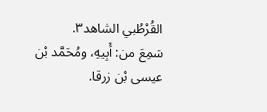القُرْطُبي الشاهد٣.
سَمِعَ من: أَبِيهِ، ومُحَمَّد بْن عيسى بْن زرقا.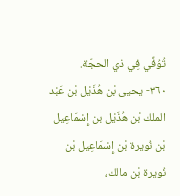تُوُفِّي فِي ذي الحجّة.
٣٦٠- يحيى بْن هُذَيْل بْن عَبْد الملك بْن هُذَيْل بن إِسْمَاعِيل بْن نُويرة بْن إِسْمَاعِيل بْن نُويرة بْن مالك،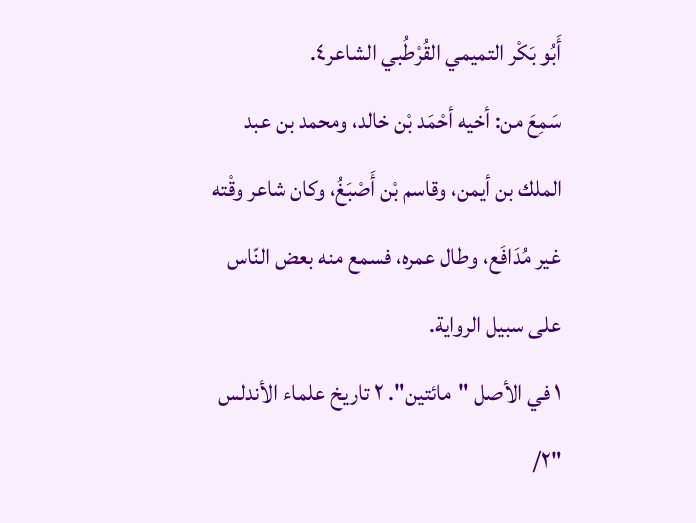أَبُو بَكْر التميمي القُرْطُبي الشاعر٤.
سَمِعَ من: أخيه أحْمَد بْن خالد، ومحمد بن عبد الملك بن أيمن، وقاسم بْن أَصْبَغُ، وكان شاعر وقْته غير مُدَافَع، وطال عمره، فسمع منه بعض النّاس على سبيل الرواية.
١ في الأصل "مائتين". ٢ تاريخ علماء الأندلس "٢/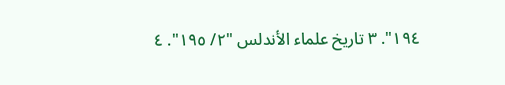١٩٤". ٣ تاريخ علماء الأندلس "٢/ ١٩٥". ٤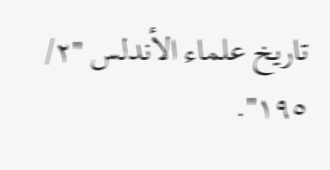تاريخ علماء الأندلس "٢/ ١٩٥".